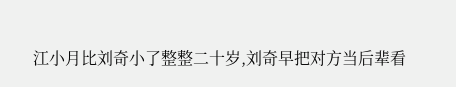江小月比刘奇小了整整二十岁,刘奇早把对方当后辈看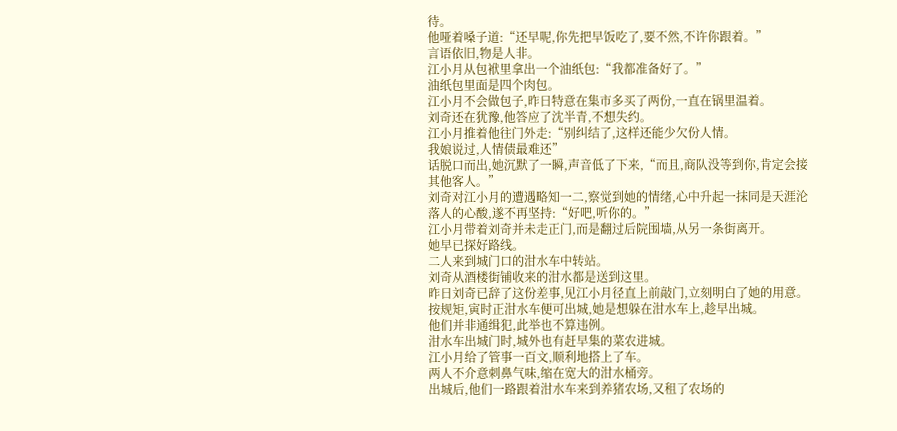待。
他哑着嗓子道:“还早呢,你先把早饭吃了,要不然,不许你跟着。”
言语依旧,物是人非。
江小月从包袱里拿出一个油纸包:“我都准备好了。”
油纸包里面是四个肉包。
江小月不会做包子,昨日特意在集市多买了两份,一直在锅里温着。
刘奇还在犹豫,他答应了沈半青,不想失约。
江小月推着他往门外走:“别纠结了,这样还能少欠份人情。
我娘说过,人情债最难还”
话脱口而出,她沉默了一瞬,声音低了下来,“而且,商队没等到你,肯定会接其他客人。”
刘奇对江小月的遭遇略知一二,察觉到她的情绪,心中升起一抹同是天涯沦落人的心酸,遂不再坚持:“好吧,听你的。”
江小月带着刘奇并未走正门,而是翻过后院围墙,从另一条街离开。
她早已探好路线。
二人来到城门口的泔水车中转站。
刘奇从酒楼街铺收来的泔水都是送到这里。
昨日刘奇已辞了这份差事,见江小月径直上前敲门,立刻明白了她的用意。
按规矩,寅时正泔水车便可出城,她是想躲在泔水车上,趁早出城。
他们并非通缉犯,此举也不算违例。
泔水车出城门时,城外也有赶早集的菜农进城。
江小月给了管事一百文,顺利地搭上了车。
两人不介意刺鼻气味,缩在宽大的泔水桶旁。
出城后,他们一路跟着泔水车来到养猪农场,又租了农场的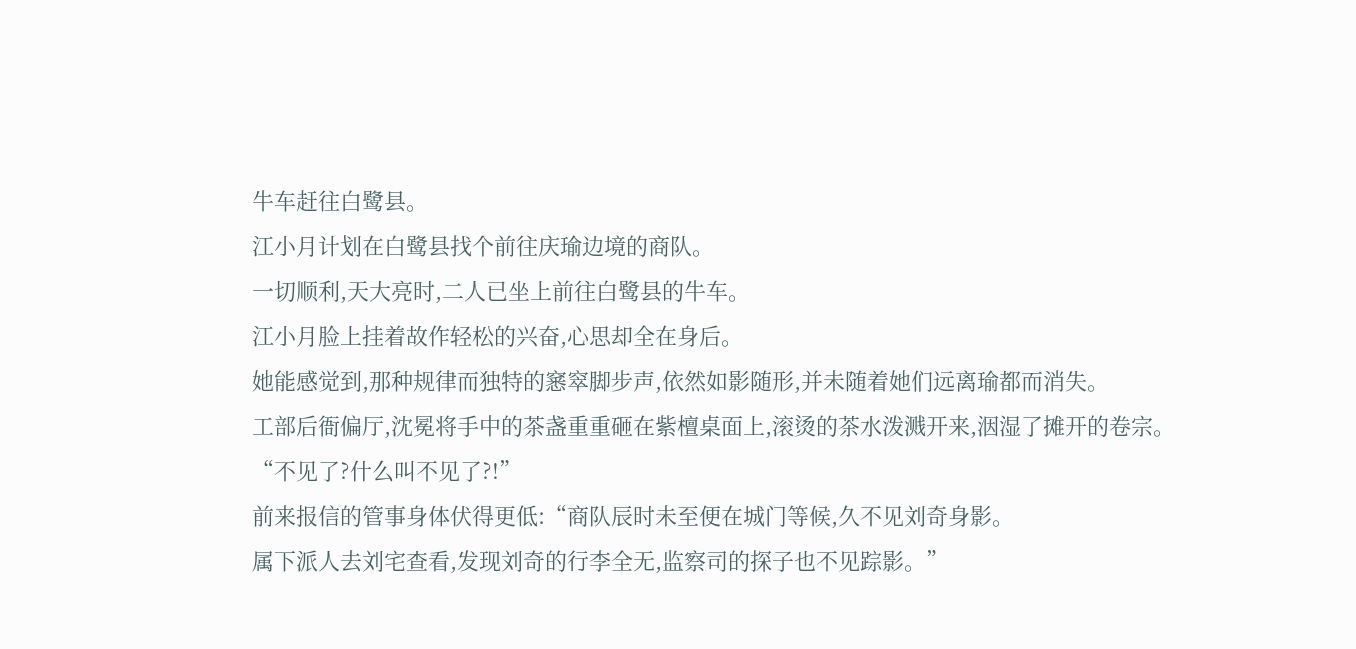牛车赶往白鹭县。
江小月计划在白鹭县找个前往庆瑜边境的商队。
一切顺利,天大亮时,二人已坐上前往白鹭县的牛车。
江小月脸上挂着故作轻松的兴奋,心思却全在身后。
她能感觉到,那种规律而独特的窸窣脚步声,依然如影随形,并未随着她们远离瑜都而消失。
工部后衙偏厅,沈冕将手中的茶盏重重砸在紫檀桌面上,滚烫的茶水泼溅开来,洇湿了摊开的卷宗。
“不见了?什么叫不见了?!”
前来报信的管事身体伏得更低:“商队辰时未至便在城门等候,久不见刘奇身影。
属下派人去刘宅查看,发现刘奇的行李全无,监察司的探子也不见踪影。”